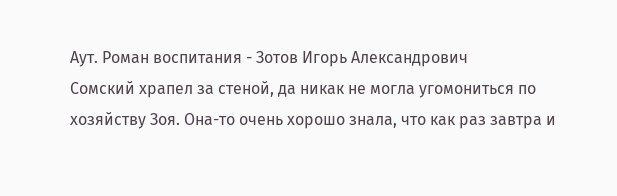Аут. Роман воспитания - Зотов Игорь Александрович
Сомский храпел за стеной, да никак не могла угомониться по хозяйству Зоя. Она-то очень хорошо знала, что как раз завтра и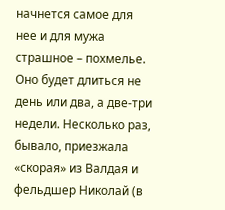начнется самое для нее и для мужа страшное – похмелье. Оно будет длиться не день или два, а две-три недели. Несколько раз, бывало, приезжала «скорая» из Валдая и фельдшер Николай (в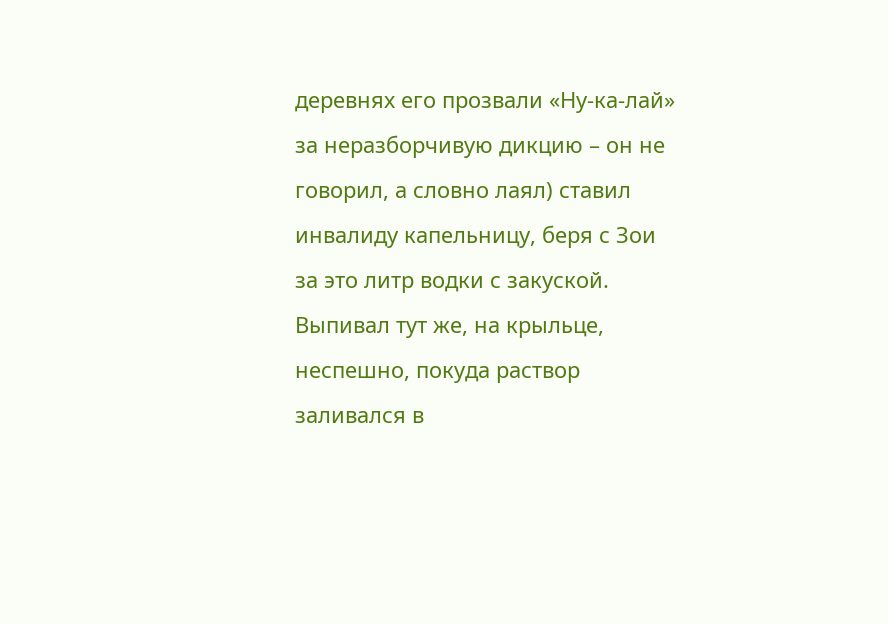деревнях его прозвали «Ну-ка-лай» за неразборчивую дикцию – он не говорил, а словно лаял) ставил инвалиду капельницу, беря с Зои за это литр водки с закуской. Выпивал тут же, на крыльце, неспешно, покуда раствор заливался в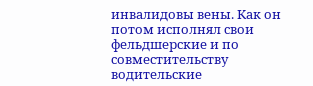инвалидовы вены. Как он потом исполнял свои фельдшерские и по совместительству водительские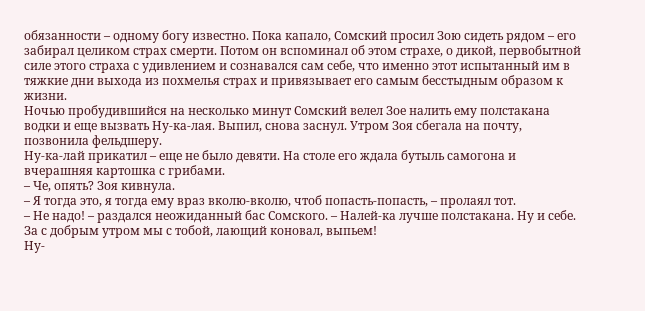обязанности – одному богу известно. Пока капало, Сомский просил Зою сидеть рядом – его забирал целиком страх смерти. Потом он вспоминал об этом страхе, о дикой, первобытной силе этого страха с удивлением и сознавался сам себе, что именно этот испытанный им в тяжкие дни выхода из похмелья страх и привязывает его самым бесстыдным образом к жизни.
Ночью пробудившийся на несколько минут Сомский велел Зое налить ему полстакана водки и еще вызвать Ну-ка-лая. Выпил, снова заснул. Утром Зоя сбегала на почту, позвонила фельдшеру.
Ну-ка-лай прикатил – еще не было девяти. На столе его ждала бутыль самогона и вчерашняя картошка с грибами.
– Че, опять? Зоя кивнула.
– Я тогда это, я тогда ему враз вколю-вколю, чтоб попасть-попасть, – пролаял тот.
– Не надо! – раздался неожиданный бас Сомского. – Налей-ка лучше полстакана. Ну и себе. За с добрым утром мы с тобой, лающий коновал, выпьем!
Ну-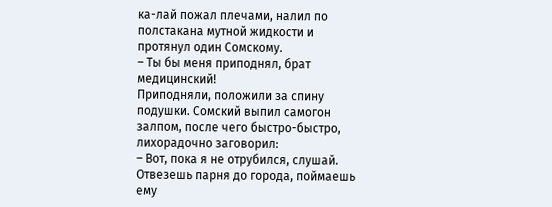ка-лай пожал плечами, налил по полстакана мутной жидкости и протянул один Сомскому.
– Ты бы меня приподнял, брат медицинский!
Приподняли, положили за спину подушки. Сомский выпил самогон залпом, после чего быстро-быстро, лихорадочно заговорил:
– Вот, пока я не отрубился, слушай. Отвезешь парня до города, поймаешь ему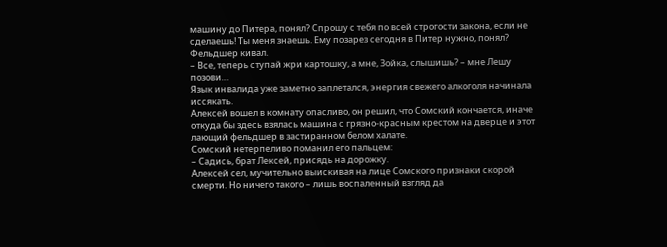машину до Питера, понял? Спрошу с тебя по всей строгости закона, если не сделаешь! Ты меня знаешь. Ему позарез сегодня в Питер нужно, понял?
Фельдшер кивал.
– Все, теперь ступай жри картошку, а мне, Зойка, слышишь? – мне Лешу позови…
Язык инвалида уже заметно заплетался, энергия свежего алкоголя начинала иссякать.
Алексей вошел в комнату опасливо, он решил, что Сомский кончается, иначе откуда бы здесь взялась машина с грязно-красным крестом на дверце и этот лающий фельдшер в застиранном белом халате.
Сомский нетерпеливо поманил его пальцем:
– Садись, брат Лексей, присядь на дорожку.
Алексей сел, мучительно выискивая на лице Сомского признаки скорой смерти. Но ничего такого – лишь воспаленный взгляд да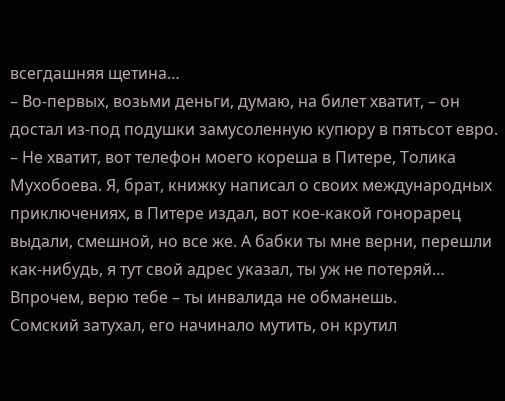всегдашняя щетина…
– Во-первых, возьми деньги, думаю, на билет хватит, – он достал из-под подушки замусоленную купюру в пятьсот евро. – Не хватит, вот телефон моего кореша в Питере, Толика Мухобоева. Я, брат, книжку написал о своих международных приключениях, в Питере издал, вот кое-какой гонорарец выдали, смешной, но все же. А бабки ты мне верни, перешли как-нибудь, я тут свой адрес указал, ты уж не потеряй… Впрочем, верю тебе – ты инвалида не обманешь.
Сомский затухал, его начинало мутить, он крутил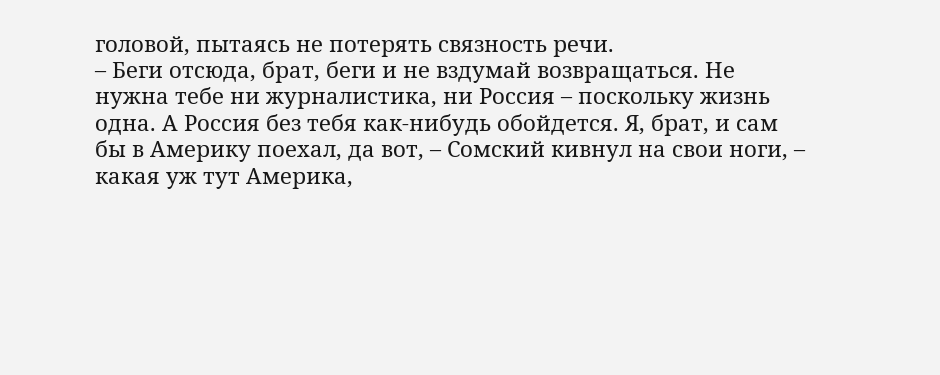головой, пытаясь не потерять связность речи.
– Беги отсюда, брат, беги и не вздумай возвращаться. Не нужна тебе ни журналистика, ни Россия – поскольку жизнь одна. А Россия без тебя как-нибудь обойдется. Я, брат, и сам бы в Америку поехал, да вот, – Сомский кивнул на свои ноги, – какая уж тут Америка,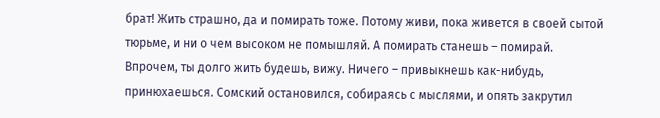брат! Жить страшно, да и помирать тоже. Потому живи, пока живется в своей сытой тюрьме, и ни о чем высоком не помышляй. А помирать станешь – помирай. Впрочем, ты долго жить будешь, вижу. Ничего – привыкнешь как-нибудь, принюхаешься. Сомский остановился, собираясь с мыслями, и опять закрутил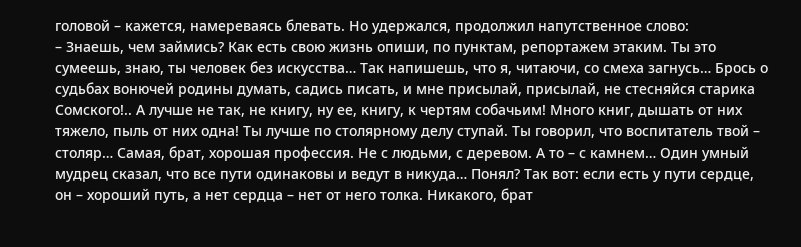головой – кажется, намереваясь блевать. Но удержался, продолжил напутственное слово:
– Знаешь, чем займись? Как есть свою жизнь опиши, по пунктам, репортажем этаким. Ты это сумеешь, знаю, ты человек без искусства… Так напишешь, что я, читаючи, со смеха загнусь… Брось о судьбах вонючей родины думать, садись писать, и мне присылай, присылай, не стесняйся старика Сомского!.. А лучше не так, не книгу, ну ее, книгу, к чертям собачьим! Много книг, дышать от них тяжело, пыль от них одна! Ты лучше по столярному делу ступай. Ты говорил, что воспитатель твой – столяр… Самая, брат, хорошая профессия. Не с людьми, с деревом. А то – с камнем… Один умный мудрец сказал, что все пути одинаковы и ведут в никуда… Понял? Так вот: если есть у пути сердце, он – хороший путь, а нет сердца – нет от него толка. Никакого, брат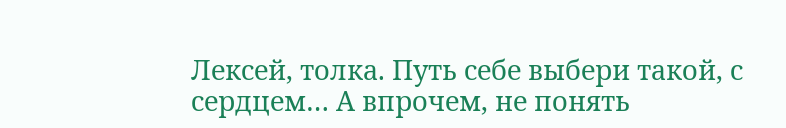Лексей, толка. Путь себе выбери такой, с сердцем… А впрочем, не понять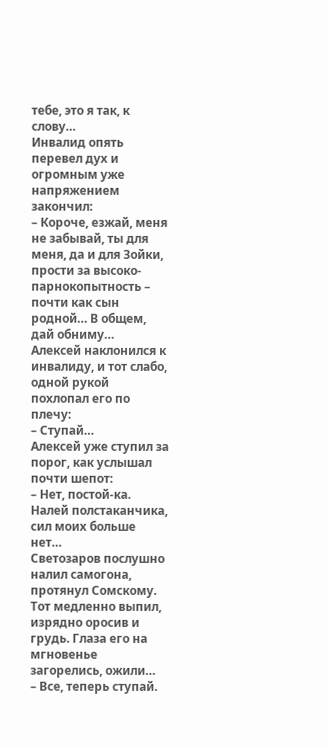тебе, это я так, к слову…
Инвалид опять перевел дух и огромным уже напряжением закончил:
– Короче, езжай, меня не забывай, ты для меня, да и для Зойки, прости за высоко-парнокопытность – почти как сын родной… В общем, дай обниму…
Алексей наклонился к инвалиду, и тот слабо, одной рукой похлопал его по плечу:
– Ступай…
Алексей уже ступил за порог, как услышал почти шепот:
– Нет, постой-ка. Налей полстаканчика, сил моих больше нет…
Светозаров послушно налил самогона, протянул Сомскому. Тот медленно выпил, изрядно оросив и грудь. Глаза его на мгновенье загорелись, ожили…
– Все, теперь ступай.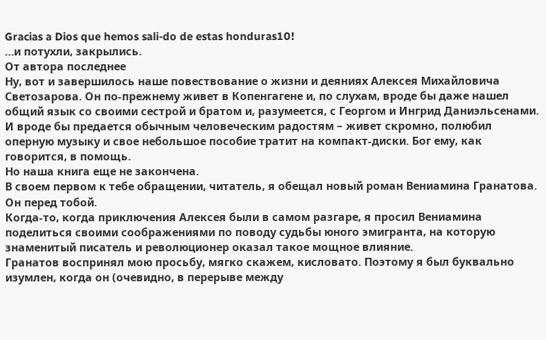Gracias a Dios que hemos sali-do de estas honduras10!
…и потухли, закрылись.
От автора последнее
Ну, вот и завершилось наше повествование о жизни и деяниях Алексея Михайловича Светозарова. Он по-прежнему живет в Копенгагене и, по слухам, вроде бы даже нашел общий язык со своими сестрой и братом и, разумеется, с Георгом и Ингрид Даниэльсенами. И вроде бы предается обычным человеческим радостям – живет скромно, полюбил оперную музыку и свое небольшое пособие тратит на компакт-диски. Бог ему, как говорится, в помощь.
Но наша книга еще не закончена.
В своем первом к тебе обращении, читатель, я обещал новый роман Вениамина Гранатова. Он перед тобой.
Когда-то, когда приключения Алексея были в самом разгаре, я просил Вениамина поделиться своими соображениями по поводу судьбы юного эмигранта, на которую знаменитый писатель и революционер оказал такое мощное влияние.
Гранатов воспринял мою просьбу, мягко скажем, кисловато. Поэтому я был буквально изумлен, когда он (очевидно, в перерыве между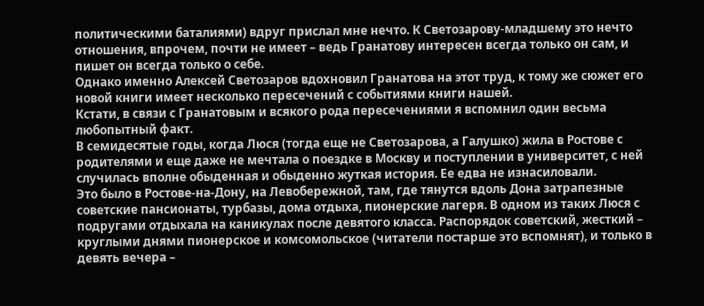политическими баталиями) вдруг прислал мне нечто. К Светозарову-младшему это нечто отношения, впрочем, почти не имеет – ведь Гранатову интересен всегда только он сам, и пишет он всегда только о себе.
Однако именно Алексей Светозаров вдохновил Гранатова на этот труд, к тому же сюжет его новой книги имеет несколько пересечений с событиями книги нашей.
Кстати, в связи с Гранатовым и всякого рода пересечениями я вспомнил один весьма любопытный факт.
В семидесятые годы, когда Люся (тогда еще не Светозарова, а Галушко) жила в Ростове с родителями и еще даже не мечтала о поездке в Москву и поступлении в университет, с ней случилась вполне обыденная и обыденно жуткая история. Ее едва не изнасиловали.
Это было в Ростове-на-Дону, на Левобережной, там, где тянутся вдоль Дона затрапезные советские пансионаты, турбазы, дома отдыха, пионерские лагеря. В одном из таких Люся с подругами отдыхала на каникулах после девятого класса. Распорядок советский, жесткий – круглыми днями пионерское и комсомольское (читатели постарше это вспомнят), и только в девять вечера –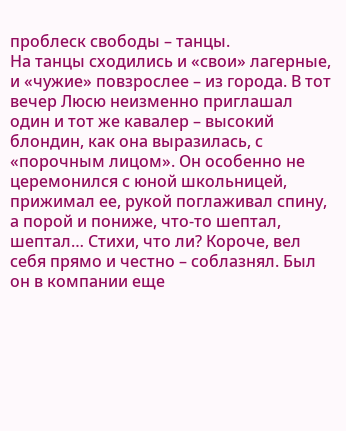проблеск свободы – танцы.
На танцы сходились и «свои» лагерные, и «чужие» повзрослее – из города. В тот вечер Люсю неизменно приглашал один и тот же кавалер – высокий блондин, как она выразилась, с «порочным лицом». Он особенно не церемонился с юной школьницей, прижимал ее, рукой поглаживал спину, а порой и пониже, что-то шептал, шептал… Стихи, что ли? Короче, вел себя прямо и честно – соблазнял. Был он в компании еще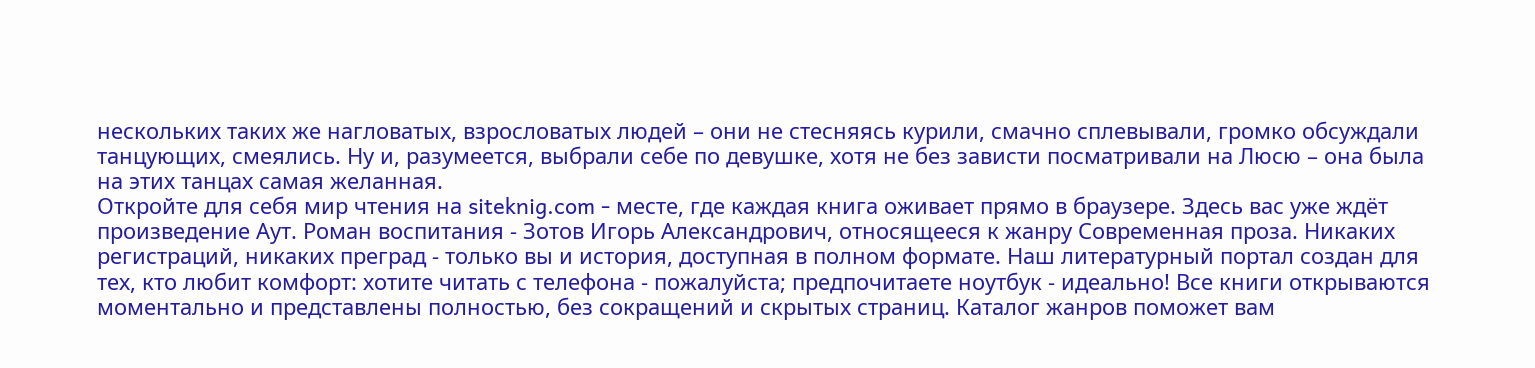нескольких таких же нагловатых, взрословатых людей – они не стесняясь курили, смачно сплевывали, громко обсуждали танцующих, смеялись. Ну и, разумеется, выбрали себе по девушке, хотя не без зависти посматривали на Люсю – она была на этих танцах самая желанная.
Откройте для себя мир чтения на siteknig.com - месте, где каждая книга оживает прямо в браузере. Здесь вас уже ждёт произведение Аут. Роман воспитания - Зотов Игорь Александрович, относящееся к жанру Современная проза. Никаких регистраций, никаких преград - только вы и история, доступная в полном формате. Наш литературный портал создан для тех, кто любит комфорт: хотите читать с телефона - пожалуйста; предпочитаете ноутбук - идеально! Все книги открываются моментально и представлены полностью, без сокращений и скрытых страниц. Каталог жанров поможет вам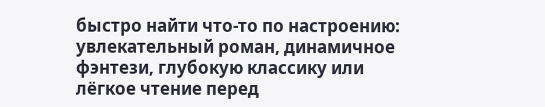быстро найти что-то по настроению: увлекательный роман, динамичное фэнтези, глубокую классику или лёгкое чтение перед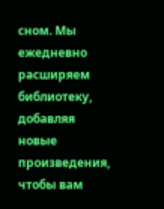сном. Мы ежедневно расширяем библиотеку, добавляя новые произведения, чтобы вам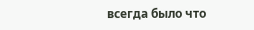всегда было что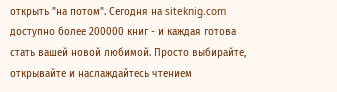открыть "на потом". Сегодня на siteknig.com доступно более 200000 книг - и каждая готова стать вашей новой любимой. Просто выбирайте, открывайте и наслаждайтесь чтением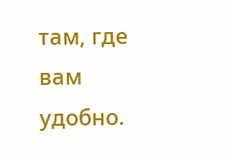там, где вам удобно.